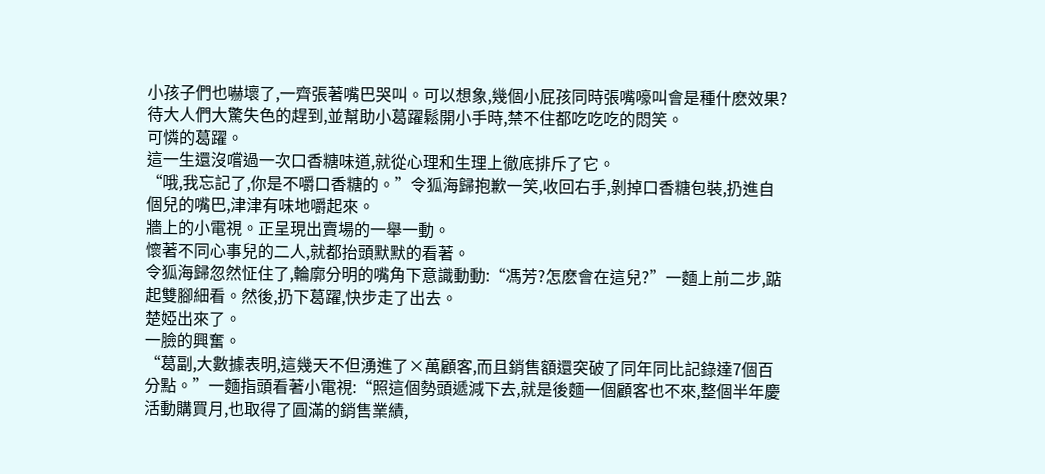小孩子們也嚇壞了,一齊張著嘴巴哭叫。可以想象,幾個小屁孩同時張嘴嚎叫會是種什麽效果?待大人們大驚失色的趕到,並幫助小葛躍鬆開小手時,禁不住都吃吃吃的悶笑。
可憐的葛躍。
這一生還沒嚐過一次口香糖味道,就從心理和生理上徹底排斥了它。
“哦,我忘記了,你是不嚼口香糖的。”令狐海歸抱歉一笑,收回右手,剝掉口香糖包裝,扔進自個兒的嘴巴,津津有味地嚼起來。
牆上的小電視。正呈現出賣場的一舉一動。
懷著不同心事兒的二人,就都抬頭默默的看著。
令狐海歸忽然怔住了,輪廓分明的嘴角下意識動動:“馮芳?怎麽會在這兒?”一麵上前二步,踮起雙腳細看。然後,扔下葛躍,快步走了出去。
楚婭出來了。
一臉的興奮。
“葛副,大數據表明,這幾天不但湧進了×萬顧客,而且銷售額還突破了同年同比記錄達7個百分點。”一麵指頭看著小電視:“照這個勢頭遞減下去,就是後麵一個顧客也不來,整個半年慶活動購買月,也取得了圓滿的銷售業績,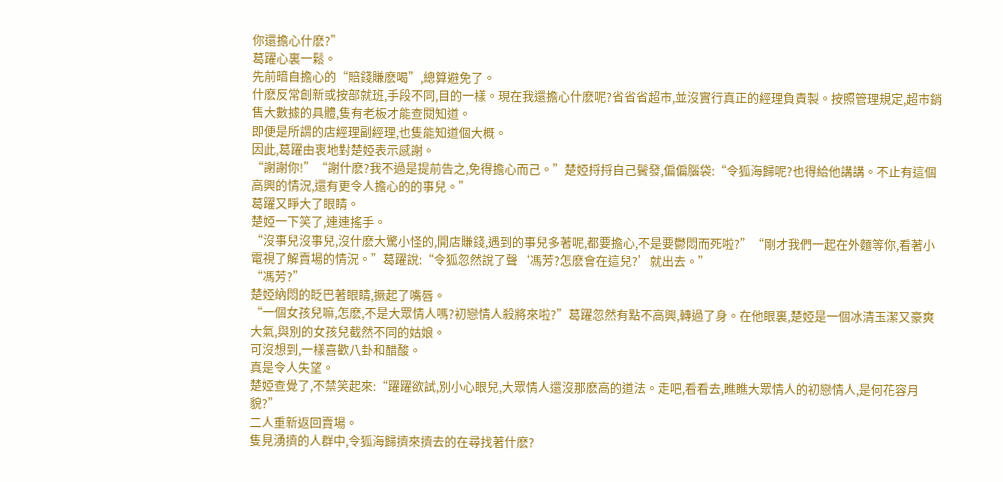你還擔心什麽?”
葛躍心裏一鬆。
先前暗自擔心的“賠錢賺麽喝”,總算避免了。
什麽反常創新或按部就班,手段不同,目的一樣。現在我還擔心什麽呢?省省省超市,並沒實行真正的經理負責製。按照管理規定,超市銷售大數據的具體,隻有老板才能查閱知道。
即便是所謂的店經理副經理,也隻能知道個大概。
因此,葛躍由衷地對楚婭表示感謝。
“謝謝你!”“謝什麽?我不過是提前告之,免得擔心而己。”楚婭捋捋自己鬢發,偏偏腦袋:“令狐海歸呢?也得給他講講。不止有這個高興的情況,還有更令人擔心的的事兒。”
葛躍又睜大了眼睛。
楚婭一下笑了,連連搖手。
“沒事兒沒事兒,沒什麽大驚小怪的,開店賺錢,遇到的事兒多著呢,都要擔心,不是要鬱悶而死啦?”“剛才我們一起在外麵等你,看著小電視了解賣場的情況。”葛躍說:“令狐忽然說了聲‘馮芳?怎麽會在這兒?’就出去。”
“馮芳?”
楚婭納悶的眨巴著眼睛,撅起了嘴唇。
“一個女孩兒嘛,怎麽,不是大眾情人嗎?初戀情人殺將來啦?”葛躍忽然有點不高興,轉過了身。在他眼裏,楚婭是一個冰清玉潔又豪爽大氣,與別的女孩兒截然不同的姑娘。
可沒想到,一樣喜歡八卦和醋酸。
真是令人失望。
楚婭查覺了,不禁笑起來:“躍躍欲試,別小心眼兒,大眾情人還沒那麽高的道法。走吧,看看去,瞧瞧大眾情人的初戀情人,是何花容月貌?”
二人重新返回賣場。
隻見湧擠的人群中,令狐海歸擠來擠去的在尋找著什麽?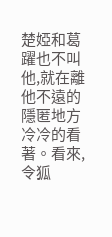楚婭和葛躍也不叫他,就在離他不遠的隱匿地方冷冷的看著。看來,令狐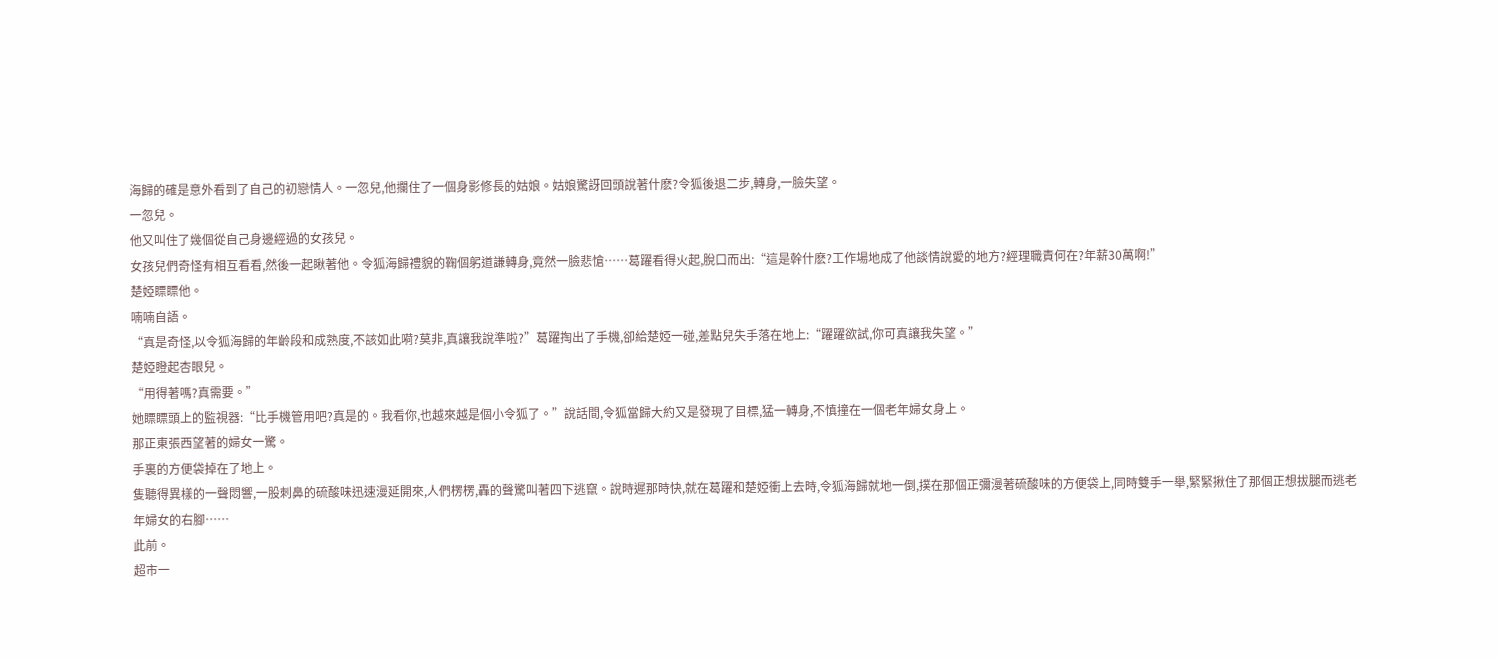海歸的確是意外看到了自己的初戀情人。一忽兒,他攔住了一個身影修長的姑娘。姑娘驚訝回頭說著什麽?令狐後退二步,轉身,一臉失望。
一忽兒。
他又叫住了幾個從自己身邊經過的女孩兒。
女孩兒們奇怪有相互看看,然後一起瞅著他。令狐海歸禮貌的鞠個躬道謙轉身,竟然一臉悲愴……葛躍看得火起,脫口而出:“這是幹什麽?工作場地成了他談情說愛的地方?經理職責何在?年薪30萬啊!”
楚婭瞟瞟他。
喃喃自語。
“真是奇怪,以令狐海歸的年齡段和成熟度,不該如此嗬?莫非,真讓我說準啦?”葛躍掏出了手機,卻給楚婭一碰,差點兒失手落在地上:“躍躍欲試,你可真讓我失望。”
楚婭瞪起杏眼兒。
“用得著嗎?真需要。”
她瞟瞟頭上的監視器:“比手機管用吧?真是的。我看你,也越來越是個小令狐了。”說話間,令狐當歸大約又是發現了目標,猛一轉身,不慎撞在一個老年婦女身上。
那正東張西望著的婦女一驚。
手裏的方便袋掉在了地上。
隻聽得異樣的一聲悶響,一股刺鼻的硫酸味迅速漫延開來,人們楞楞,轟的聲驚叫著四下逃竄。說時遲那時快,就在葛躍和楚婭衝上去時,令狐海歸就地一倒,撲在那個正彌漫著硫酸味的方便袋上,同時雙手一舉,緊緊揪住了那個正想拔腿而逃老年婦女的右腳……
此前。
超市一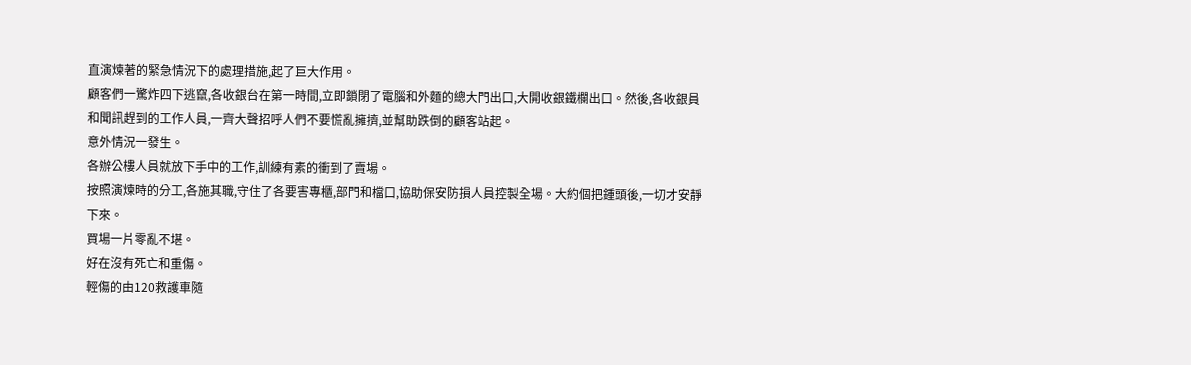直演煉著的緊急情況下的處理措施,起了巨大作用。
顧客們一驚炸四下逃竄,各收銀台在第一時間,立即鎖閉了電腦和外麵的總大門出口,大開收銀鐵欄出口。然後,各收銀員和聞訊趕到的工作人員,一齊大聲招呼人們不要慌亂擁擠,並幫助跌倒的顧客站起。
意外情況一發生。
各辦公樓人員就放下手中的工作,訓練有素的衝到了賣場。
按照演煉時的分工,各施其職,守住了各要害專櫃,部門和檔口,協助保安防損人員控製全場。大約個把鍾頭後,一切才安靜下來。
買場一片零亂不堪。
好在沒有死亡和重傷。
輕傷的由120救護車隨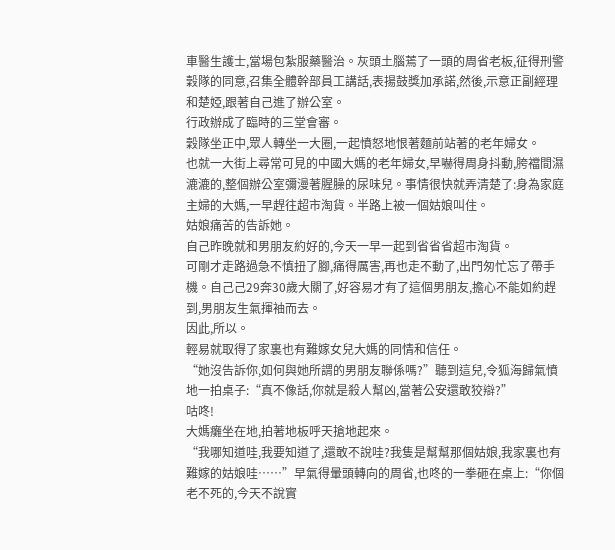車醫生護士,當場包紮服藥醫治。灰頭土腦蔫了一頭的周省老板,征得刑警穀隊的同意,召集全體幹部員工講話,表揚鼓獎加承諾,然後,示意正副經理和楚婭,跟著自己進了辦公室。
行政辦成了臨時的三堂會審。
穀隊坐正中,眾人轉坐一大圈,一起憤怒地恨著麵前站著的老年婦女。
也就一大街上尋常可見的中國大媽的老年婦女,早嚇得周身抖動,胯襠間濕漉漉的,整個辦公室彌漫著腥臊的尿味兒。事情很快就弄清楚了:身為家庭主婦的大媽,一早趕往超市淘貨。半路上被一個姑娘叫住。
姑娘痛苦的告訴她。
自己昨晚就和男朋友約好的,今天一早一起到省省省超市淘貨。
可剛才走路過急不慎扭了腳,痛得厲害,再也走不動了,出門匆忙忘了帶手機。自己己29奔30歲大關了,好容易才有了這個男朋友,擔心不能如約趕到,男朋友生氣揮袖而去。
因此,所以。
輕易就取得了家裏也有難嫁女兒大媽的同情和信任。
“她沒告訴你,如何與她所謂的男朋友聯係嗎?”聽到這兒,令狐海歸氣憤地一拍桌子:“真不像話,你就是殺人幫凶,當著公安還敢狡辯?”
咕咚!
大媽癱坐在地,拍著地板呼天搶地起來。
“我哪知道哇,我要知道了,還敢不說哇?我隻是幫幫那個姑娘,我家裏也有難嫁的姑娘哇……”早氣得暈頭轉向的周省,也咚的一拳砸在桌上:“你個老不死的,今天不說實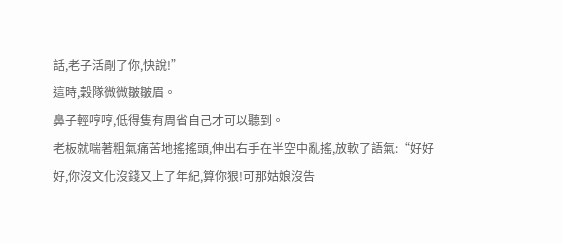話,老子活剮了你,快說!”
這時,穀隊微微皺皺眉。
鼻子輕哼哼,低得隻有周省自己才可以聽到。
老板就喘著粗氣痛苦地搖搖頭,伸出右手在半空中亂搖,放軟了語氣:“好好好,你沒文化沒錢又上了年紀,算你狠!可那姑娘沒告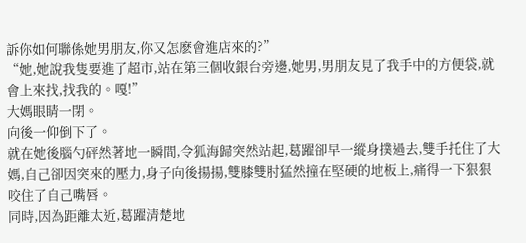訴你如何聯係她男朋友,你又怎麽會進店來的?”
“她,她說我隻要進了超市,站在第三個收銀台旁邊,她男,男朋友見了我手中的方便袋,就會上來找,找我的。嘎!”
大媽眼睛一閉。
向後一仰倒下了。
就在她後腦勺砰然著地一瞬間,令狐海歸突然站起,葛躍卻早一縱身撲過去,雙手托住了大媽,自己卻因突來的壓力,身子向後揚揚,雙膝雙肘猛然撞在堅硬的地板上,痛得一下狠狠咬住了自己嘴唇。
同時,因為距離太近,葛躍清楚地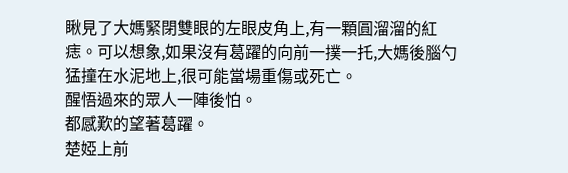瞅見了大媽緊閉雙眼的左眼皮角上,有一顆圓溜溜的紅痣。可以想象,如果沒有葛躍的向前一撲一托,大媽後腦勺猛撞在水泥地上,很可能當場重傷或死亡。
醒悟過來的眾人一陣後怕。
都感歎的望著葛躍。
楚婭上前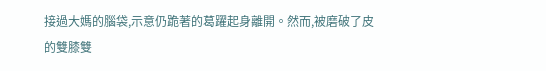接過大媽的腦袋,示意仍跪著的葛躍起身離開。然而,被磨破了皮的雙膝雙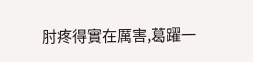肘疼得實在厲害,葛躍一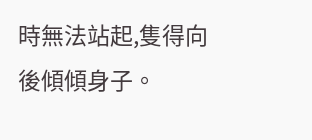時無法站起,隻得向後傾傾身子。